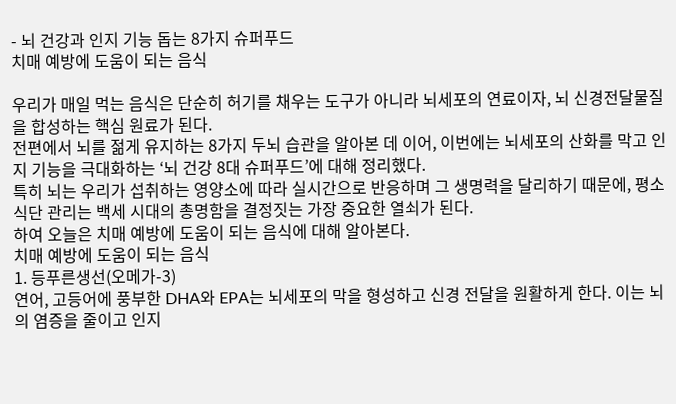- 뇌 건강과 인지 기능 돕는 8가지 슈퍼푸드
치매 예방에 도움이 되는 음식

우리가 매일 먹는 음식은 단순히 허기를 채우는 도구가 아니라 뇌세포의 연료이자, 뇌 신경전달물질을 합성하는 핵심 원료가 된다.
전편에서 뇌를 젊게 유지하는 8가지 두뇌 습관을 알아본 데 이어, 이번에는 뇌세포의 산화를 막고 인지 기능을 극대화하는 ‘뇌 건강 8대 슈퍼푸드’에 대해 정리했다.
특히 뇌는 우리가 섭취하는 영양소에 따라 실시간으로 반응하며 그 생명력을 달리하기 때문에, 평소 식단 관리는 백세 시대의 총명함을 결정짓는 가장 중요한 열쇠가 된다.
하여 오늘은 치매 예방에 도움이 되는 음식에 대해 알아본다.
치매 예방에 도움이 되는 음식
1. 등푸른생선(오메가-3)
연어, 고등어에 풍부한 DHA와 EPA는 뇌세포의 막을 형성하고 신경 전달을 원활하게 한다. 이는 뇌의 염증을 줄이고 인지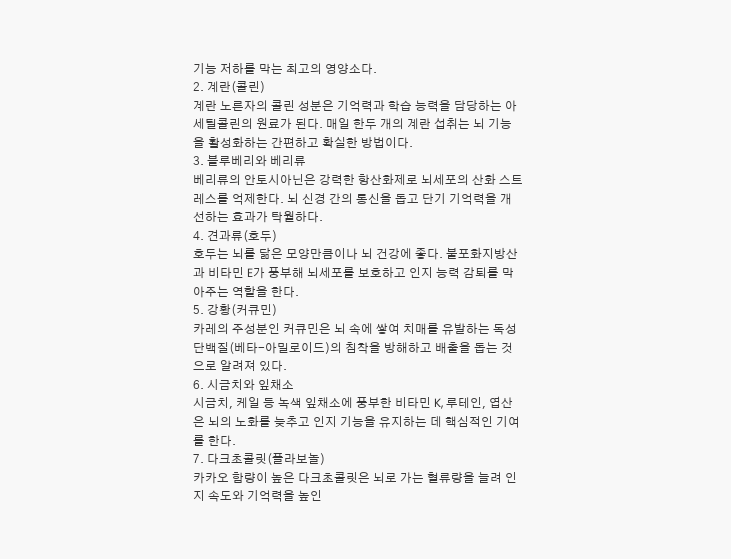기능 저하를 막는 최고의 영양소다.
2. 계란(콜린)
계란 노른자의 콜린 성분은 기억력과 학습 능력을 담당하는 아세틸콜린의 원료가 된다. 매일 한두 개의 계란 섭취는 뇌 기능을 활성화하는 간편하고 확실한 방법이다.
3. 블루베리와 베리류
베리류의 안토시아닌은 강력한 항산화제로 뇌세포의 산화 스트레스를 억제한다. 뇌 신경 간의 통신을 돕고 단기 기억력을 개선하는 효과가 탁월하다.
4. 견과류(호두)
호두는 뇌를 닮은 모양만큼이나 뇌 건강에 좋다. 불포화지방산과 비타민 E가 풍부해 뇌세포를 보호하고 인지 능력 감퇴를 막아주는 역할을 한다.
5. 강황(커큐민)
카레의 주성분인 커큐민은 뇌 속에 쌓여 치매를 유발하는 독성 단백질(베타-아밀로이드)의 침착을 방해하고 배출을 돕는 것으로 알려져 있다.
6. 시금치와 잎채소
시금치, 케일 등 녹색 잎채소에 풍부한 비타민 K, 루테인, 엽산은 뇌의 노화를 늦추고 인지 기능을 유지하는 데 핵심적인 기여를 한다.
7. 다크초콜릿(플라보놀)
카카오 함량이 높은 다크초콜릿은 뇌로 가는 혈류량을 늘려 인지 속도와 기억력을 높인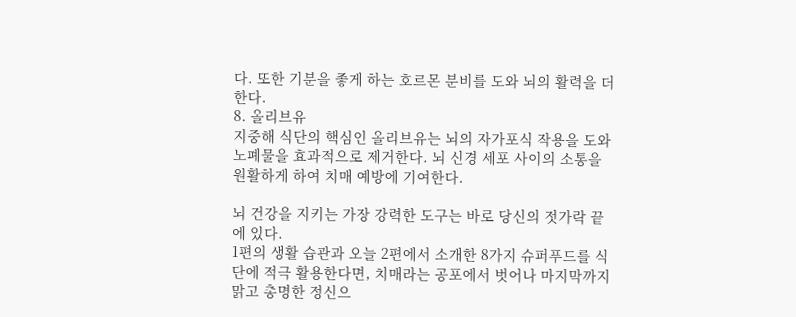다. 또한 기분을 좋게 하는 호르몬 분비를 도와 뇌의 활력을 더한다.
8. 올리브유
지중해 식단의 핵심인 올리브유는 뇌의 자가포식 작용을 도와 노폐물을 효과적으로 제거한다. 뇌 신경 세포 사이의 소통을 원활하게 하여 치매 예방에 기여한다.

뇌 건강을 지키는 가장 강력한 도구는 바로 당신의 젓가락 끝에 있다.
1편의 생활 습관과 오늘 2편에서 소개한 8가지 슈퍼푸드를 식단에 적극 활용한다면, 치매라는 공포에서 벗어나 마지막까지 맑고 총명한 정신으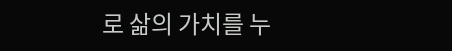로 삶의 가치를 누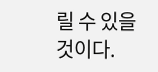릴 수 있을 것이다.